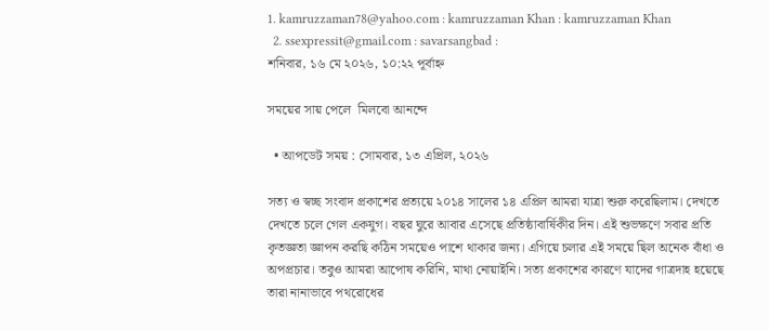1. kamruzzaman78@yahoo.com : kamruzzaman Khan : kamruzzaman Khan
  2. ssexpressit@gmail.com : savarsangbad :
শনিবার, ১৬ মে ২০২৬, ১০:২২ পূর্বাহ্ন

সময়ের সায় পেলে  মিলবো আনন্দে

  • আপডেট সময় : সোমবার, ১৩ এপ্রিল, ২০২৬

সত্য ও স্বচ্ছ সংবাদ প্রকাশের প্রত্যয়ে ২০১৪ সালের ১৪ এপ্রিল আমরা যাত্রা শুরু করেছিলাম। দেখতে দেখতে চলে গেল একযুগ। বছর ঘুরে আবার এসেছে প্রতিষ্ঠাবার্ষিকীর দিন। এই শুভক্ষণে সবার প্রতি কৃতজ্ঞতা জ্ঞাপন করছি কঠিন সময়েও পাশে থাকার জন্য। এগিয়ে চলার এই সময়ে ছিল অনেক বাঁধা ও অপপ্রচার। তবুও আমরা আপোষ করিনি, মাথা নোয়াইনি। সত্য প্রকাশের কারণে যাদের গাত্রদাহ হয়েছে তারা নানাভাবে পথরোধের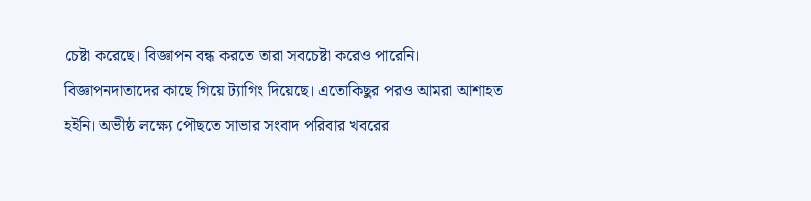চেষ্টা করেছে। বিজ্ঞাপন বন্ধ করতে তারা সবচেষ্টা করেও পারেনি। বিজ্ঞাপনদাতাদের কাছে গিয়ে ট্যাগিং দিয়েছে। এতোকিছুর পরও আমরা আশাহত হইনি। অভীষ্ঠ লক্ষ্যে পৌছতে সাভার সংবাদ পরিবার খবরের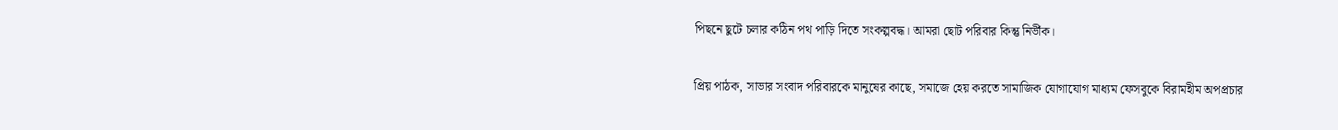পিছনে ছুটে চলার কঠিন পথ পাড়ি দিতে সংকল্পবদ্ধ। আমরা ছোট পরিবার কিন্তু নির্ভীক।

প্রিয় পাঠক, সাভার সংবাদ পরিবারকে মানুষের কাছে, সমাজে হেয় করতে সামাজিক যোগাযোগ মাধ্যম ফেসবুকে বিরামহীম অপপ্রচার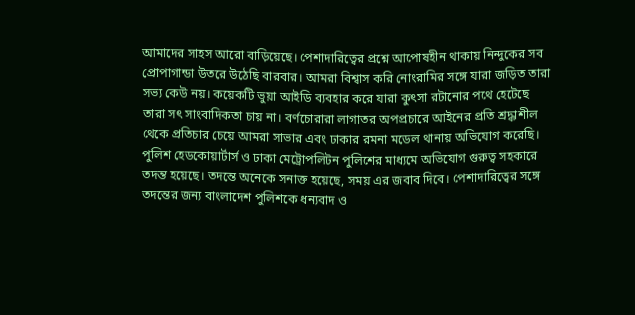আমাদের সাহস আরো বাড়িয়েছে। পেশাদারিত্বের প্রশ্নে আপোষহীন থাকায় নিন্দুকের সব প্রোপাগান্ডা উতরে উঠেছি বারবার। আমরা বিশ্বাস করি নোংরামির সঙ্গে যারা জড়িত তারা সভ্য কেউ নয়। কয়েকটি ভুয়া আইডি ব্যবহার করে যারা কুৎসা রটানোর পথে হেটেছে তারা সৎ সাংবাদিকতা চায় না। বর্ণচোরারা লাগাতর অপপ্রচারে আইনের প্রতি শ্রদ্ধাশীল থেকে প্রতিচার চেয়ে আমরা সাভার এবং ঢাকার রমনা মডেল থানায় অভিযোগ করেছি। পুলিশ হেডকোয়ার্টার্স ও ঢাকা মেট্রোপলিটন পুলিশের মাধ্যমে অভিযোগ গুরুত্ব সহকারে তদন্ত হয়েছে। তদন্তে অনেকে সনাক্ত হয়েছে, সময় এর জবাব দিবে। পেশাদারিত্বের সঙ্গে তদন্তের জন্য বাংলাদেশ পুলিশকে ধন্যবাদ ও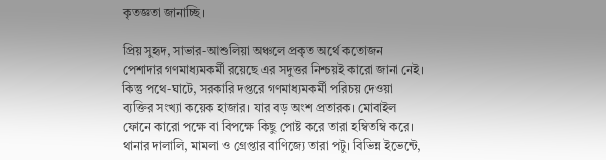কৃতজ্ঞতা জানাচ্ছি।

প্রিয় সুহৃদ, সাভার-আশুলিয়া অঞ্চলে প্রকৃত অর্থে কতোজন পেশাদার গণমাধ্যমকর্মী রয়েছে এর সদুত্তর নিশ্চয়ই কারো জানা নেই। কিন্তু পথে-ঘাটে, সরকারি দপ্তরে গণমাধ্যমকর্মী পরিচয় দেওয়া ব্যক্তির সংখ্যা কয়েক হাজার। যার বড় অংশ প্রতারক। মোবাইল ফোনে কারো পক্ষে বা বিপক্ষে কিছু পোষ্ট করে তারা হম্বিতম্বি করে। থানার দালালি, মামলা ও গ্রেপ্তার বাণিজ্যে তারা পটু। বিভিন্ন ইভেন্টে,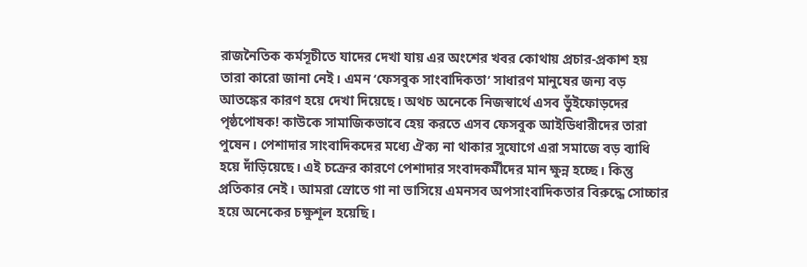রাজনৈতিক কর্মসূচীতে যাদের দেখা যায় এর অংশের খবর কোথায় প্রচার-প্রকাশ হয় তারা কারো জানা নেই। এমন ‘ফেসবুক সাংবাদিকতা’ সাধারণ মানুষের জন্য বড় আতঙ্কের কারণ হয়ে দেখা দিয়েছে। অথচ অনেকে নিজস্বার্থে এসব ভুঁইফোড়দের পৃষ্ঠপোষক! কাউকে সামাজিকভাবে হেয় করতে এসব ফেসবুক আইডিধারীদের তারা পুষেন। পেশাদার সাংবাদিকদের মধ্যে ঐক্য না থাকার সুযোগে এরা সমাজে বড় ব্যাধি হয়ে দাঁড়িয়েছে। এই চক্রের কারণে পেশাদার সংবাদকর্মীদের মান ক্ষুন্ন হচ্ছে। কিন্তু প্রতিকার নেই। আমরা স্রোতে গা না ভাসিয়ে এমনসব অপসাংবাদিকতার বিরুদ্ধে সোচ্চার হয়ে অনেকের চক্ষুশূল হয়েছি।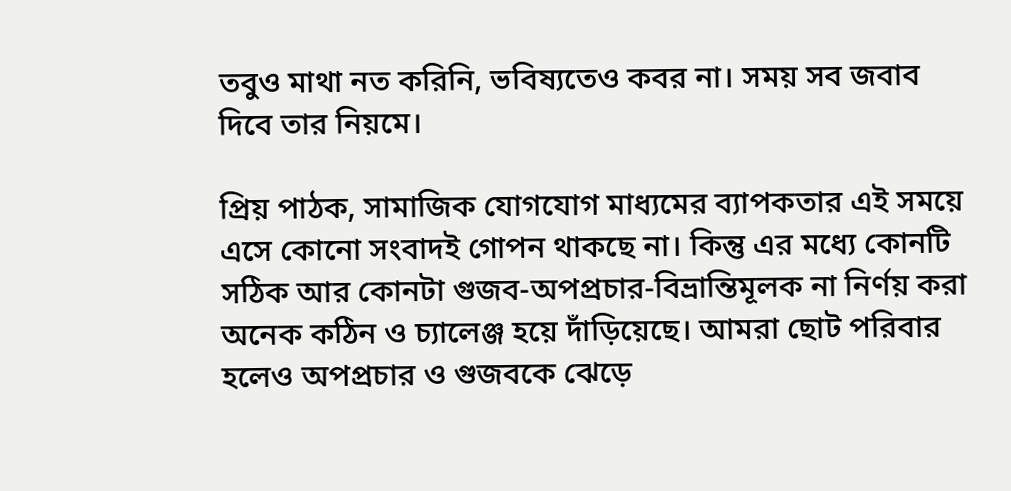তবুও মাথা নত করিনি, ভবিষ্যতেও কবর না। সময় সব জবাব দিবে তার নিয়মে।

প্রিয় পাঠক, সামাজিক যোগযোগ মাধ্যমের ব্যাপকতার এই সময়ে এসে কোনো সংবাদই গোপন থাকছে না। কিন্তু এর মধ্যে কোনটি সঠিক আর কোনটা গুজব-অপপ্রচার-বিভ্রান্তিমূলক না নির্ণয় করা অনেক কঠিন ও চ্যালেঞ্জ হয়ে দাঁড়িয়েছে। আমরা ছোট পরিবার হলেও অপপ্রচার ও গুজবকে ঝেড়ে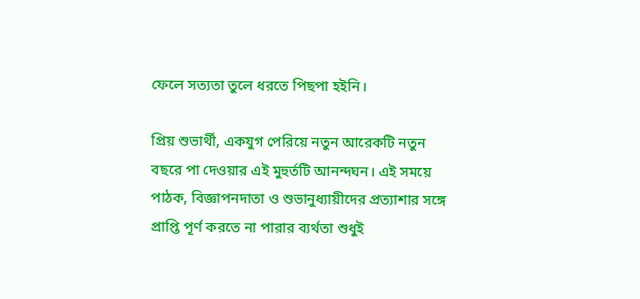ফেলে সত্যতা তুলে ধরতে পিছপা হইনি।

প্রিয় শুভার্থী, একযুগ পেরিয়ে নতুন আরেকটি নতুন বছরে পা দেওয়ার এই মুহুর্তটি আনন্দঘন। এই সময়ে পাঠক, বিজ্ঞাপনদাতা ও শুভানুধ্যায়ীদের প্রত্যাশার সঙ্গে প্রাপ্তি পূর্ণ করতে না পারার ব্যর্থতা শুধুই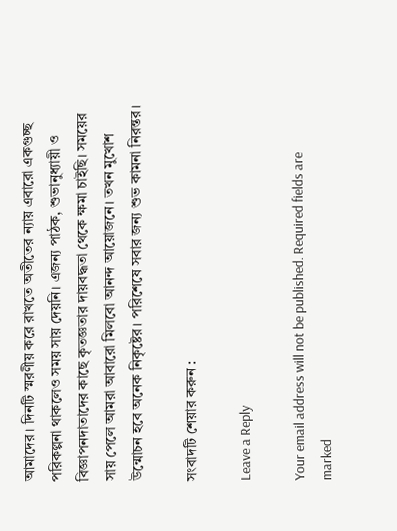আমাদের। দিনটি স্মরণীয় করে রাখতে অতীতের ন্যায় এবারো একগুচ্ছ পরিকল্পনা থাকলেও সময় সায় দেয়নি। এজন্য পাঠক, শুভানুধ্যায়ী ও বিজ্ঞাপনদাতাদের কাছে কৃতজ্ঞতার দায়বদ্ধতা থেকে ক্ষমা চাইছি। সময়ের সায় পেলে আমরা আবারো মিলবো আনন্দ আয়োজনে। তখন মুখোশ উন্মোচন হবে অনেক নিকৃষ্টের। পরিশেষে সবার জন্য শুভ কামনা নিরন্তর।

সংবাদটি শেয়ার করুন :

Leave a Reply

Your email address will not be published. Required fields are marked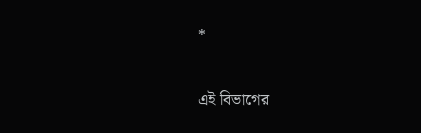*

এই বিভাগের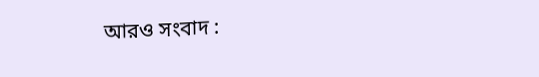আরও সংবাদ :